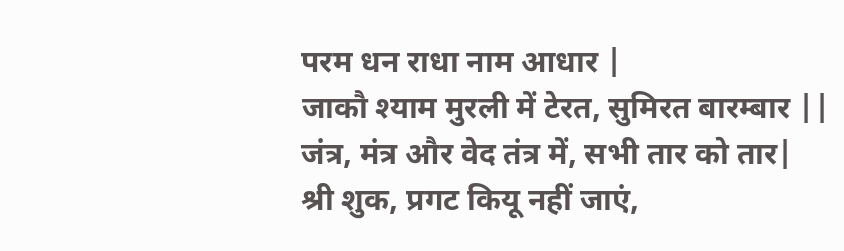परम धन राधा नाम आधार |
जाकौ श्याम मुरली में टेरत, सुमिरत बारम्बार ||
जंत्र, मंत्र और वेद तंत्र में, सभी तार को तार|
श्री शुक, प्रगट कियू नहीं जाएं,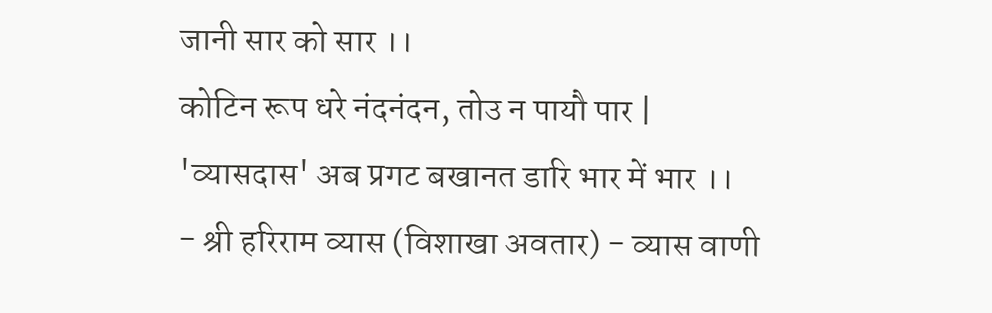जानी सार को सार ।।
कोटिन रूप धरे नंदनंदन, तोउ न पायौ पार |
'व्यासदास' अब प्रगट बखानत डारि भार में भार ।।
- श्री हरिराम व्यास (विशाखा अवतार) - व्यास वाणी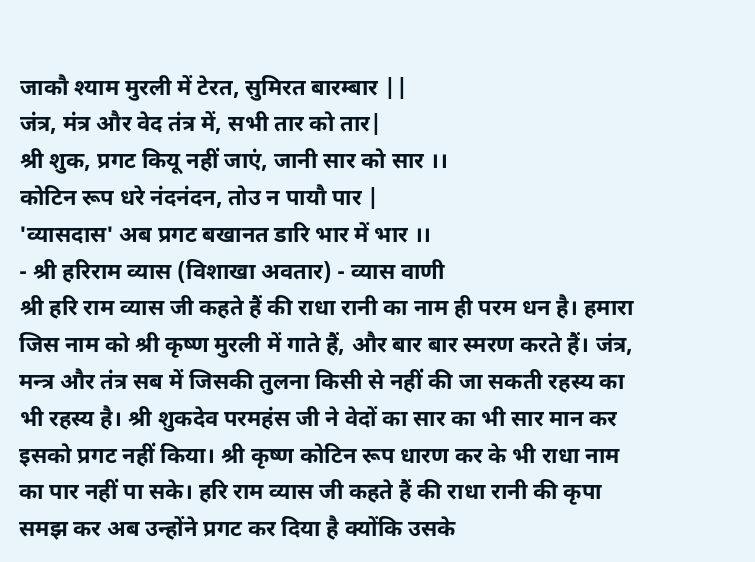जाकौ श्याम मुरली में टेरत, सुमिरत बारम्बार ||
जंत्र, मंत्र और वेद तंत्र में, सभी तार को तार|
श्री शुक, प्रगट कियू नहीं जाएं, जानी सार को सार ।।
कोटिन रूप धरे नंदनंदन, तोउ न पायौ पार |
'व्यासदास' अब प्रगट बखानत डारि भार में भार ।।
- श्री हरिराम व्यास (विशाखा अवतार) - व्यास वाणी
श्री हरि राम व्यास जी कहते हैं की राधा रानी का नाम ही परम धन है। हमारा जिस नाम को श्री कृष्ण मुरली में गाते हैं, और बार बार स्मरण करते हैं। जंत्र, मन्त्र और तंत्र सब में जिसकी तुलना किसी से नहीं की जा सकती रहस्य का भी रहस्य है। श्री शुकदेव परमहंस जी ने वेदों का सार का भी सार मान कर इसको प्रगट नहीं किया। श्री कृष्ण कोटिन रूप धारण कर के भी राधा नाम का पार नहीं पा सके। हरि राम व्यास जी कहते हैं की राधा रानी की कृपा समझ कर अब उन्होंने प्रगट कर दिया है क्योंकि उसके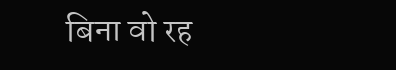बिना वो रह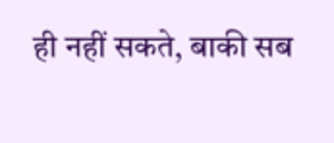ही नहीं सकते, बाकी सब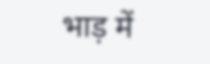भाड़ में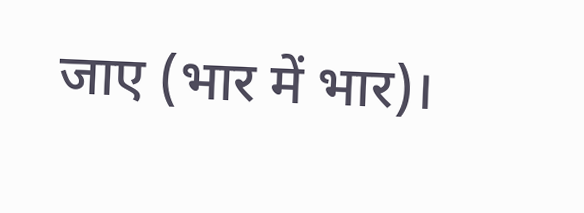जाए (भार में भार)।